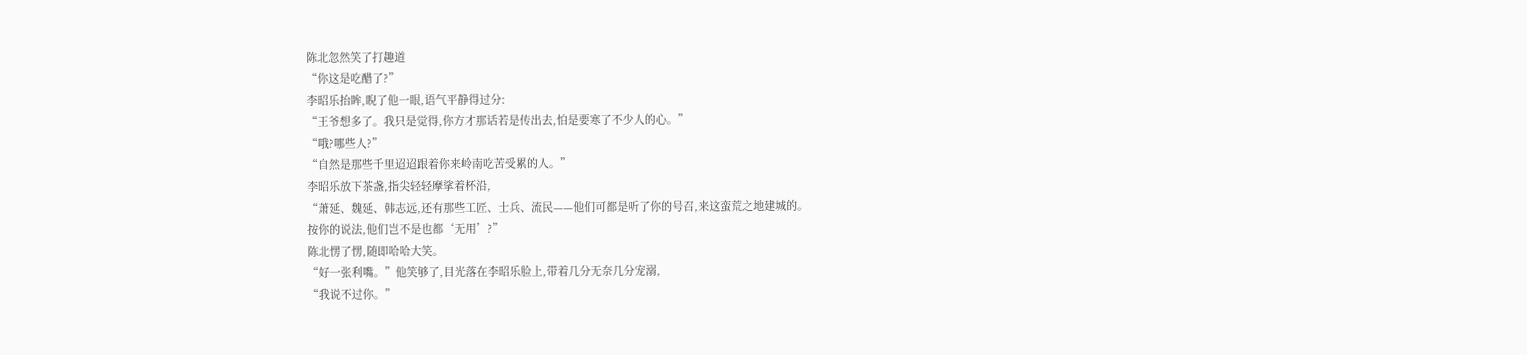陈北忽然笑了打趣道
“你这是吃醋了?”
李昭乐抬眸,睨了他一眼,语气平静得过分:
“王爷想多了。我只是觉得,你方才那话若是传出去,怕是要寒了不少人的心。”
“哦?哪些人?”
“自然是那些千里迢迢跟着你来岭南吃苦受累的人。”
李昭乐放下茶盏,指尖轻轻摩挲着杯沿,
“萧延、魏延、韩志远,还有那些工匠、士兵、流民——他们可都是听了你的号召,来这蛮荒之地建城的。
按你的说法,他们岂不是也都‘无用’?”
陈北愣了愣,随即哈哈大笑。
“好一张利嘴。”他笑够了,目光落在李昭乐脸上,带着几分无奈几分宠溺,
“我说不过你。”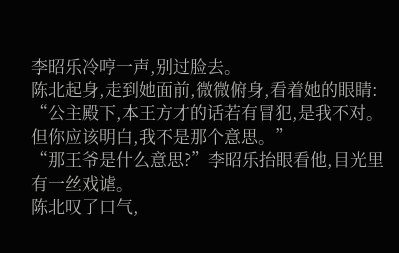李昭乐冷哼一声,别过脸去。
陈北起身,走到她面前,微微俯身,看着她的眼睛:
“公主殿下,本王方才的话若有冒犯,是我不对。但你应该明白,我不是那个意思。”
“那王爷是什么意思?”李昭乐抬眼看他,目光里有一丝戏谑。
陈北叹了口气,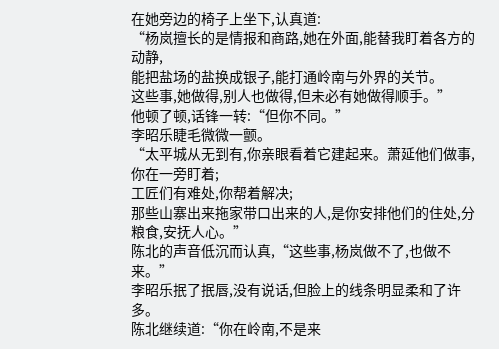在她旁边的椅子上坐下,认真道:
“杨岚擅长的是情报和商路,她在外面,能替我盯着各方的动静,
能把盐场的盐换成银子,能打通岭南与外界的关节。
这些事,她做得,别人也做得,但未必有她做得顺手。”
他顿了顿,话锋一转:“但你不同。”
李昭乐睫毛微微一颤。
“太平城从无到有,你亲眼看着它建起来。萧延他们做事,你在一旁盯着;
工匠们有难处,你帮着解决;
那些山寨出来拖家带口出来的人,是你安排他们的住处,分粮食,安抚人心。”
陈北的声音低沉而认真,“这些事,杨岚做不了,也做不来。”
李昭乐抿了抿唇,没有说话,但脸上的线条明显柔和了许多。
陈北继续道:“你在岭南,不是来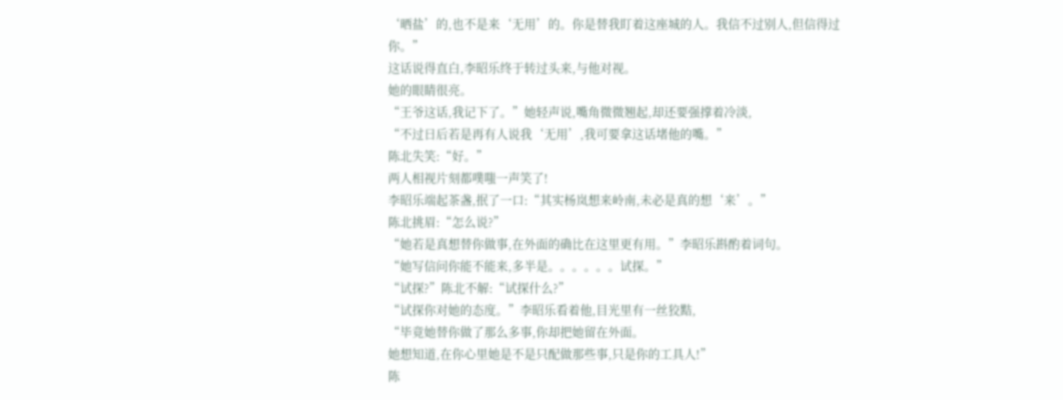‘晒盐’的,也不是来‘无用’的。你是替我盯着这座城的人。我信不过别人,但信得过你。”
这话说得直白,李昭乐终于转过头来,与他对视。
她的眼睛很亮。
“王爷这话,我记下了。”她轻声说,嘴角微微翘起,却还要强撑着冷淡,
“不过日后若是再有人说我‘无用’,我可要拿这话堵他的嘴。”
陈北失笑:“好。”
两人相视片刻都噗嗤一声笑了!
李昭乐端起茶盏,抿了一口:“其实杨岚想来岭南,未必是真的想‘来’。”
陈北挑眉:“怎么说?”
“她若是真想替你做事,在外面的确比在这里更有用。”李昭乐斟酌着词句。
“她写信问你能不能来,多半是。。。。。。试探。”
“试探?”陈北不解:“试探什么?”
“试探你对她的态度。”李昭乐看着他,目光里有一丝狡黠,
“毕竟她替你做了那么多事,你却把她留在外面。
她想知道,在你心里她是不是只配做那些事,只是你的工具人!”
陈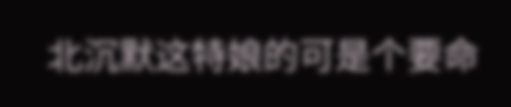北沉默这特娘的可是个要命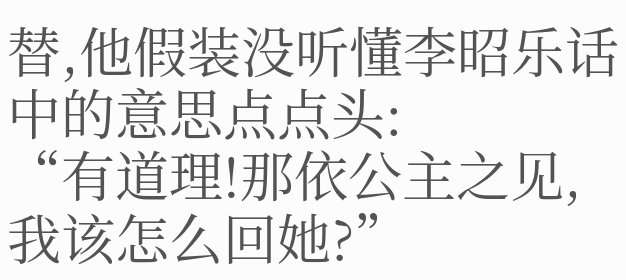替,他假装没听懂李昭乐话中的意思点点头:
“有道理!那依公主之见,我该怎么回她?”